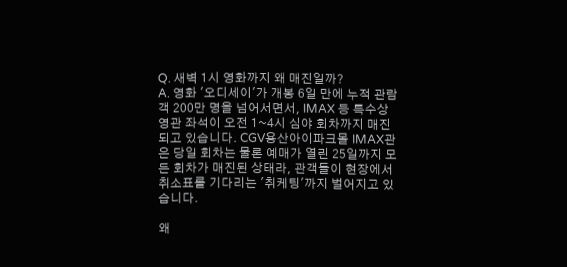Q. 새벽 1시 영화까지 왜 매진일까?
A. 영화 '오디세이'가 개봉 6일 만에 누적 관람객 200만 명을 넘어서면서, IMAX 등 특수상영관 좌석이 오전 1~4시 심야 회차까지 매진되고 있습니다. CGV용산아이파크몰 IMAX관은 당일 회차는 물론 예매가 열린 25일까지 모든 회차가 매진된 상태라, 관객들이 현장에서 취소표를 기다리는 '취케팅'까지 벌어지고 있습니다.

왜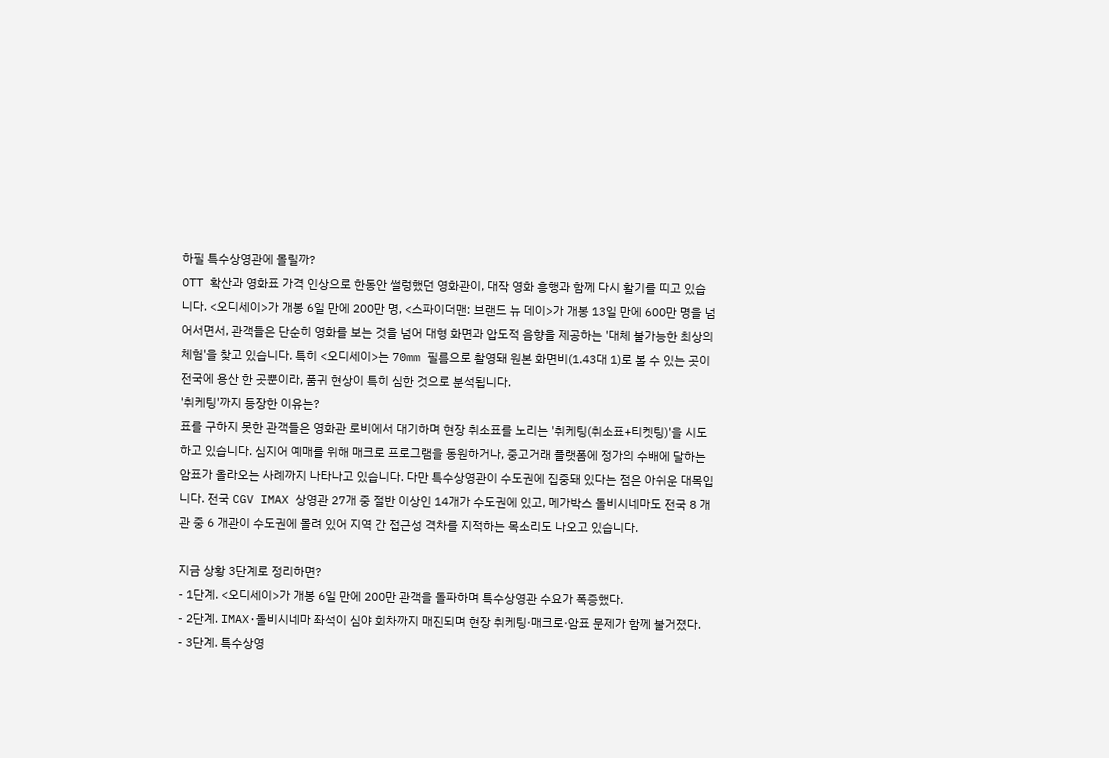하필 특수상영관에 몰릴까?
OTT 확산과 영화표 가격 인상으로 한동안 썰렁했던 영화관이, 대작 영화 흥행과 함께 다시 활기를 띠고 있습니다. <오디세이>가 개봉 6일 만에 200만 명, <스파이더맨: 브랜드 뉴 데이>가 개봉 13일 만에 600만 명을 넘어서면서, 관객들은 단순히 영화를 보는 것을 넘어 대형 화면과 압도적 음향을 제공하는 '대체 불가능한 최상의 체험'을 찾고 있습니다. 특히 <오디세이>는 70mm 필름으로 촬영돼 원본 화면비(1.43대 1)로 볼 수 있는 곳이 전국에 용산 한 곳뿐이라, 품귀 현상이 특히 심한 것으로 분석됩니다.
'취케팅'까지 등장한 이유는?
표를 구하지 못한 관객들은 영화관 로비에서 대기하며 현장 취소표를 노리는 '취케팅(취소표+티켓팅)'을 시도하고 있습니다. 심지어 예매를 위해 매크로 프로그램을 동원하거나, 중고거래 플랫폼에 정가의 수배에 달하는 암표가 올라오는 사례까지 나타나고 있습니다. 다만 특수상영관이 수도권에 집중돼 있다는 점은 아쉬운 대목입니다. 전국 CGV IMAX 상영관 27개 중 절반 이상인 14개가 수도권에 있고, 메가박스 돌비시네마도 전국 8 개관 중 6 개관이 수도권에 몰려 있어 지역 간 접근성 격차를 지적하는 목소리도 나오고 있습니다.

지금 상황 3단계로 정리하면?
- 1단계. <오디세이>가 개봉 6일 만에 200만 관객을 돌파하며 특수상영관 수요가 폭증했다.
- 2단계. IMAX·돌비시네마 좌석이 심야 회차까지 매진되며 현장 취케팅·매크로·암표 문제가 함께 불거졌다.
- 3단계. 특수상영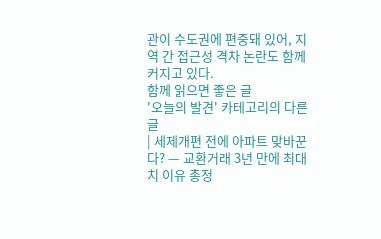관이 수도권에 편중돼 있어, 지역 간 접근성 격차 논란도 함께 커지고 있다.
함께 읽으면 좋은 글
'오늘의 발견' 카테고리의 다른 글
| 세제개편 전에 아파트 맞바꾼다? — 교환거래 3년 만에 최대치 이유 총정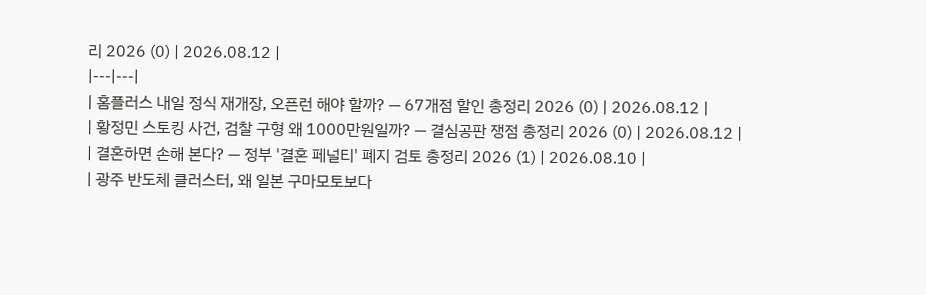리 2026 (0) | 2026.08.12 |
|---|---|
| 홈플러스 내일 정식 재개장, 오픈런 해야 할까? — 67개점 할인 총정리 2026 (0) | 2026.08.12 |
| 황정민 스토킹 사건, 검찰 구형 왜 1000만원일까? — 결심공판 쟁점 총정리 2026 (0) | 2026.08.12 |
| 결혼하면 손해 본다? — 정부 '결혼 페널티' 폐지 검토 총정리 2026 (1) | 2026.08.10 |
| 광주 반도체 클러스터, 왜 일본 구마모토보다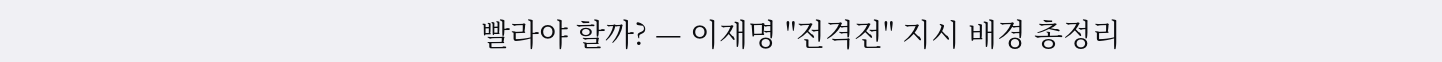빨라야 할까? — 이재명 "전격전" 지시 배경 총정리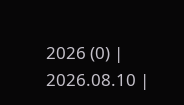2026 (0) | 2026.08.10 |